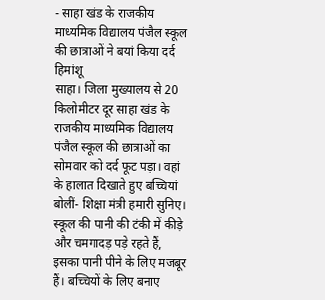- साहा खंड के राजकीय माध्यमिक विद्यालय पंजैल स्कूल की छात्राओं ने बयां किया दर्द
हिमांशू
साहा। जिला मुख्यालय से 20 किलोमीटर दूर साहा खंड के राजकीय माध्यमिक विद्यालय पंजैल स्कूल की छात्राओं का सोमवार को दर्द फूट पड़ा। वहां के हालात दिखाते हुए बच्चियां बोलीं- शिक्षा मंत्री हमारी सुनिए। स्कूल की पानी की टंकी में कीड़े और चमगादड़ पड़े रहते हैं, इसका पानी पीने के लिए मजबूर हैं। बच्चियों के लिए बनाए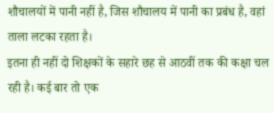शौचालयों में पानी नहीं है, जिस शौचालय में पानी का प्रबंध है, वहां ताला लटका रहता है।
इतना ही नहीं दो शिक्षकों के सहारे छह से आठवीं तक की कक्षा चल रही है। कई बार तो एक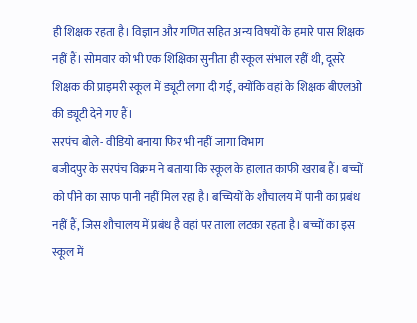ही शिक्षक रहता है। विज्ञान और गणित सहित अन्य विषयों के हमारे पास शिक्षक नहीं हैं। सोमवार को भी एक शिक्षिका सुनीता ही स्कूल संभाल रहीं थी, दूसरे शिक्षक की प्राइमरी स्कूल में ड्यूटी लगा दी गई, क्योंकि वहां के शिक्षक बीएलओ की ड्यूटी देने गए हैं।
सरपंच बोले- वीडियो बनाया फिर भी नहीं जागा विभाग
बजीदपुर के सरपंच विक्रम ने बताया कि स्कूल के हालात काफी खराब हैं। बच्चों को पीने का साफ पानी नहीं मिल रहा है। बच्चियों के शौचालय में पानी का प्रबंध नहीं हैं, जिस शौचालय में प्रबंध है वहां पर ताला लटका रहता है। बच्चों का इस स्कूल में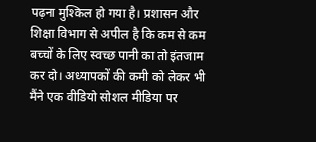पढ़ना मुश्किल हो गया है। प्रशासन और शिक्षा विभाग से अपील है कि कम से कम बच्चों के लिए स्वच्छ पानी का तो इंतजाम कर दो। अध्यापकों की कमी को लेकर भी मैंने एक वीडियो सोशल मीडिया पर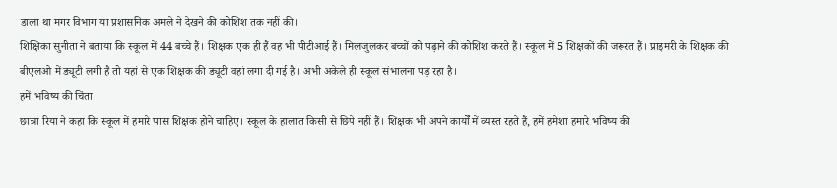डाला था मगर विभाग या प्रशासनिक अमले ने देखने की कोशिश तक नहीं की।
शिक्षिका सुनीता ने बताया कि स्कूल में 44 बच्चे हैं। शिक्षक एक ही हैं वह भी पीटीआई हैं। मिलजुलकर बच्चों को पढ़ाने की कोशिश करते हैं। स्कूल में 5 शिक्षकों की जरूरत हैं। प्राइमरी के शिक्षक की बीएलओ में ड्यूटी लगी है तो यहां से एक शिक्षक की ड्यूटी वहां लगा दी गई है। अभी अकेले ही स्कूल संभालना पड़ रहा है।
हमें भविष्य की चिंता
छात्रा रिया ने कहा कि स्कूल में हमारे पास शिक्षक होने चाहिए। स्कूल के हालात किसी से छिपे नहीं हैं। शिक्षक भी अपने कार्यों में व्यस्त रहते हैं, हमें हमेशा हमारे भविष्य की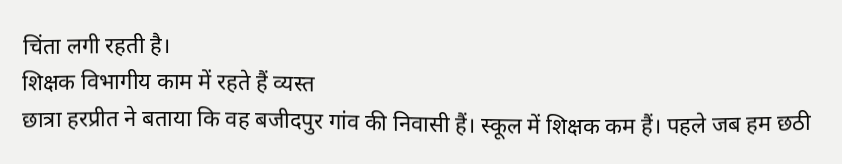चिंता लगी रहती है।
शिक्षक विभागीय काम में रहते हैं व्यस्त
छात्रा हरप्रीत ने बताया कि वह बजीदपुर गांव की निवासी हैं। स्कूल में शिक्षक कम हैं। पहले जब हम छठी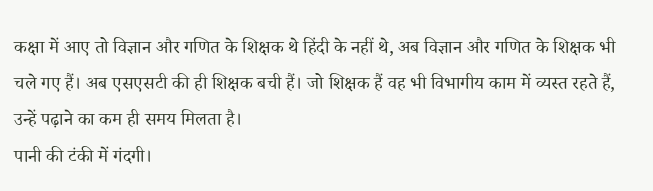कक्षा में आए तो विज्ञान और गणित के शिक्षक थे हिंदी के नहीं थे, अब विज्ञान और गणित के शिक्षक भी चले गए हैं। अब एसएसटी की ही शिक्षक बची हैं। जो शिक्षक हैं वह भी विभागीय काम में व्यस्त रहते हैं, उन्हें पढ़ाने का कम ही समय मिलता है।
पानी की टंकी में गंदगी।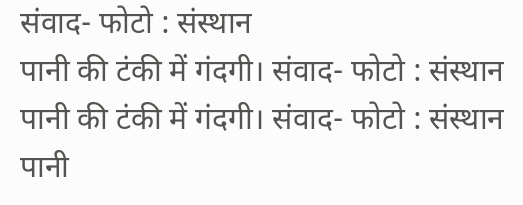संवाद- फोटो : संस्थान
पानी की टंकी में गंदगी। संवाद- फोटो : संस्थान
पानी की टंकी में गंदगी। संवाद- फोटो : संस्थान
पानी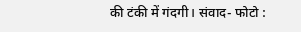की टंकी में गंदगी। संवाद- फोटो :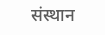संस्थान